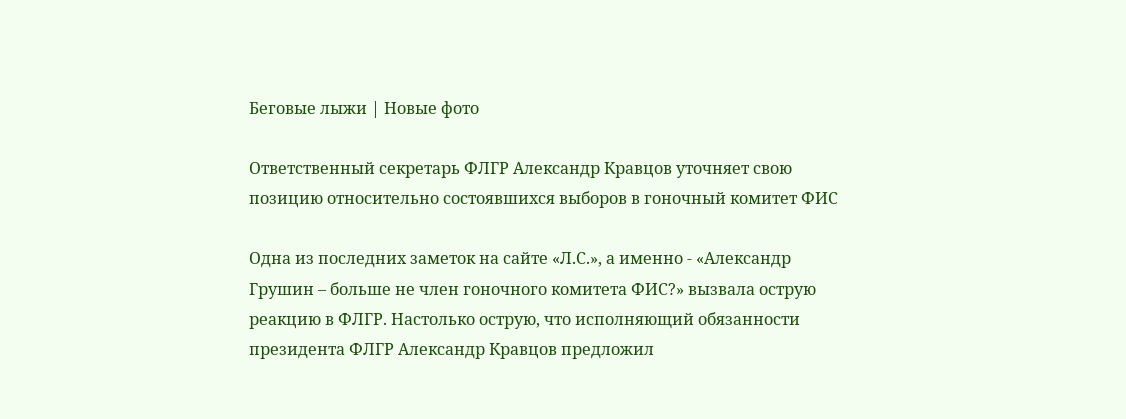Беговые лыжи | Новые фото

Ответственный секретарь ФЛГР Александр Кравцов уточняет свою позицию относительно состоявшихся выборов в гоночный комитет ФИС

Одна из последних заметок на сайте «Л.С.», а именно - «Александр Грушин – больше не член гоночного комитета ФИС?» вызвала острую реакцию в ФЛГР. Настолько острую, что исполняющий обязанности президента ФЛГР Александр Кравцов предложил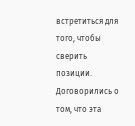встретиться для того, чтобы сверить позиции. Договорились о том, что эта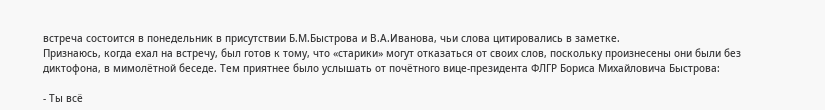встреча состоится в понедельник в присутствии Б.М.Быстрова и В.А.Иванова, чьи слова цитировались в заметке.
Признаюсь, когда ехал на встречу, был готов к тому, что «старики» могут отказаться от своих слов, поскольку произнесены они были без диктофона, в мимолётной беседе. Тем приятнее было услышать от почётного вице-президента ФЛГР Бориса Михайловича Быстрова:

- Ты всё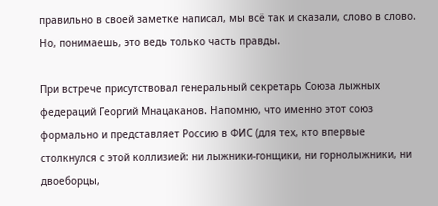правильно в своей заметке написал, мы всё так и сказали, слово в слово. Но, понимаешь, это ведь только часть правды.

При встрече присутствовал генеральный секретарь Союза лыжных федераций Георгий Мнацаканов. Напомню, что именно этот союз формально и представляет Россию в ФИС (для тех, кто впервые столкнулся с этой коллизией: ни лыжники-гонщики, ни горнолыжники, ни двоеборцы,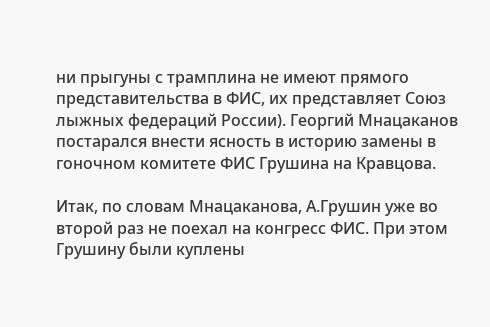ни прыгуны с трамплина не имеют прямого представительства в ФИС, их представляет Союз лыжных федераций России). Георгий Мнацаканов постарался внести ясность в историю замены в гоночном комитете ФИС Грушина на Кравцова.

Итак, по словам Мнацаканова, А.Грушин уже во второй раз не поехал на конгресс ФИС. При этом Грушину были куплены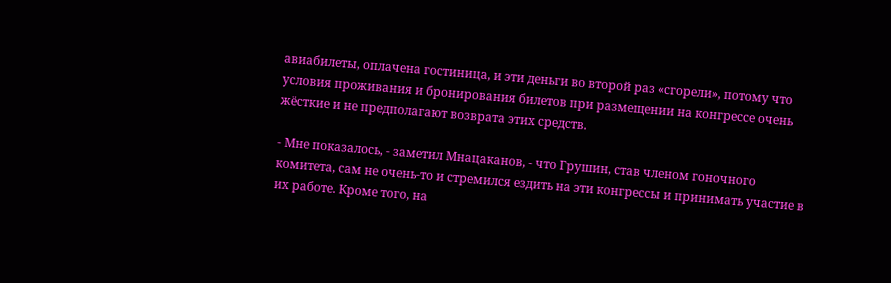авиабилеты, оплачена гостиница, и эти деньги во второй раз «сгорели», потому что условия проживания и бронирования билетов при размещении на конгрессе очень жёсткие и не предполагают возврата этих средств.

- Мне показалось, - заметил Мнацаканов, - что Грушин, став членом гоночного комитета, сам не очень-то и стремился ездить на эти конгрессы и принимать участие в их работе. Кроме того, на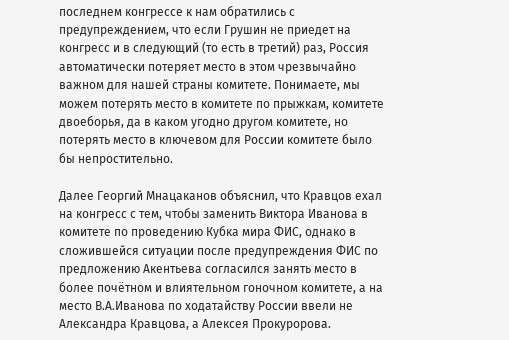последнем конгрессе к нам обратились с предупреждением, что если Грушин не приедет на конгресс и в следующий (то есть в третий) раз, Россия автоматически потеряет место в этом чрезвычайно важном для нашей страны комитете. Понимаете, мы можем потерять место в комитете по прыжкам, комитете двоеборья, да в каком угодно другом комитете, но потерять место в ключевом для России комитете было бы непростительно.

Далее Георгий Мнацаканов объяснил, что Кравцов ехал на конгресс с тем, чтобы заменить Виктора Иванова в комитете по проведению Кубка мира ФИС, однако в сложившейся ситуации после предупреждения ФИС по предложению Акентьева согласился занять место в более почётном и влиятельном гоночном комитете, а на место В.А.Иванова по ходатайству России ввели не Александра Кравцова, а Алексея Прокуророва.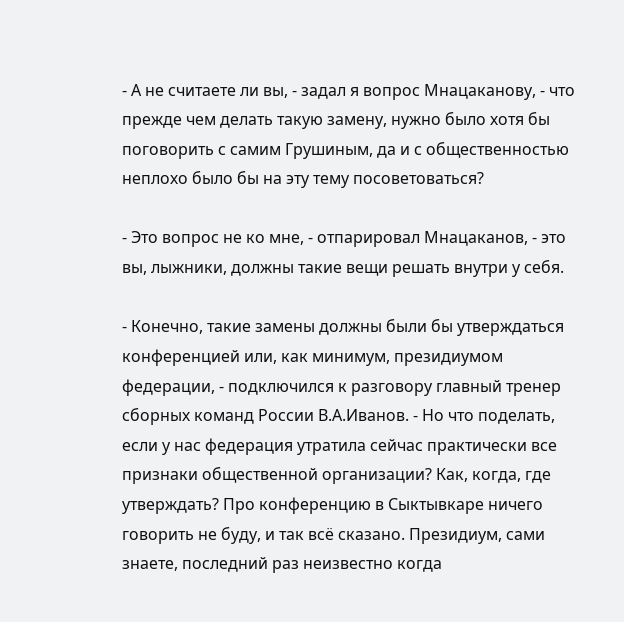- А не считаете ли вы, - задал я вопрос Мнацаканову, - что прежде чем делать такую замену, нужно было хотя бы поговорить с самим Грушиным, да и с общественностью неплохо было бы на эту тему посоветоваться?

- Это вопрос не ко мне, - отпарировал Мнацаканов, - это вы, лыжники, должны такие вещи решать внутри у себя.

- Конечно, такие замены должны были бы утверждаться конференцией или, как минимум, президиумом федерации, - подключился к разговору главный тренер сборных команд России В.А.Иванов. - Но что поделать, если у нас федерация утратила сейчас практически все признаки общественной организации? Как, когда, где утверждать? Про конференцию в Сыктывкаре ничего говорить не буду, и так всё сказано. Президиум, сами знаете, последний раз неизвестно когда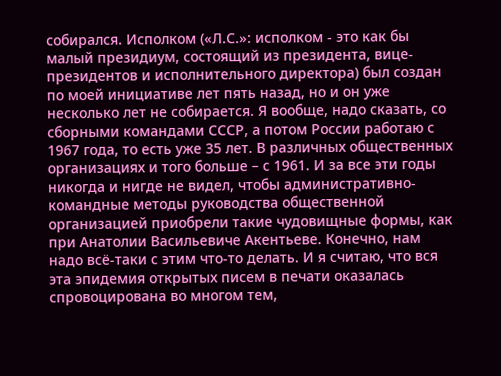собирался. Исполком («Л.С.»: исполком - это как бы малый президиум, состоящий из президента, вице-президентов и исполнительного директора) был создан по моей инициативе лет пять назад, но и он уже несколько лет не собирается. Я вообще, надо сказать, со сборными командами СССР, а потом России работаю с 1967 года, то есть уже 35 лет. В различных общественных организациях и того больше – с 1961. И за все эти годы никогда и нигде не видел, чтобы административно-командные методы руководства общественной организацией приобрели такие чудовищные формы, как при Анатолии Васильевиче Акентьеве. Конечно, нам надо всё-таки с этим что-то делать. И я считаю, что вся эта эпидемия открытых писем в печати оказалась спровоцирована во многом тем,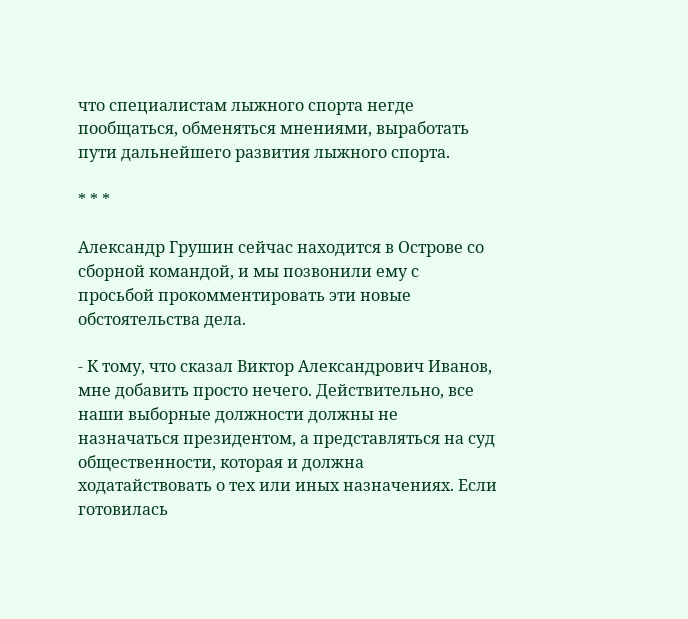что специалистам лыжного спорта негде пообщаться, обменяться мнениями, выработать пути дальнейшего развития лыжного спорта.

* * *

Александр Грушин сейчас находится в Острове со сборной командой, и мы позвонили ему с просьбой прокомментировать эти новые обстоятельства дела.

- К тому, что сказал Виктор Александрович Иванов, мне добавить просто нечего. Действительно, все наши выборные должности должны не назначаться президентом, а представляться на суд общественности, которая и должна ходатайствовать о тех или иных назначениях. Если готовилась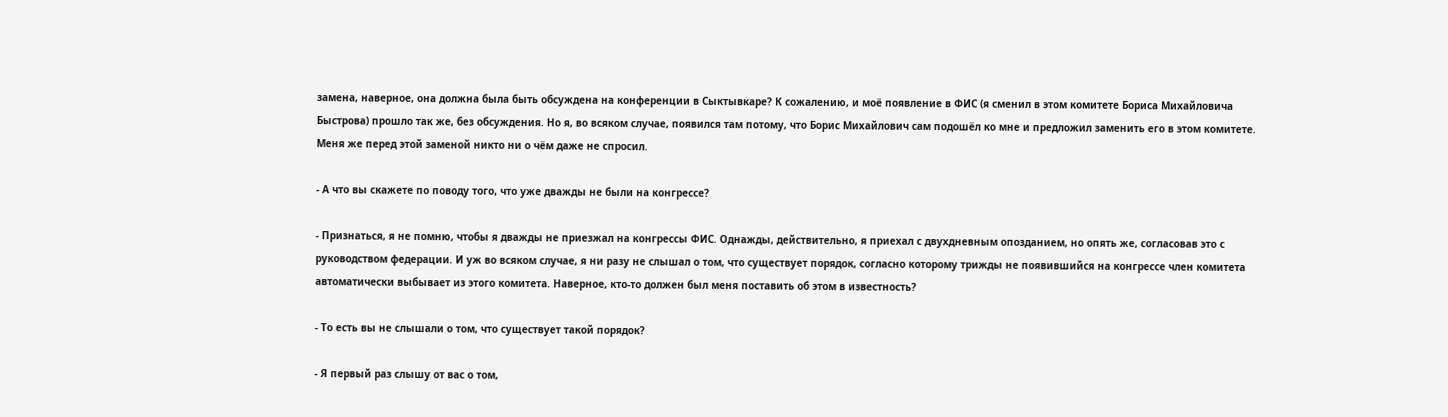замена, наверное, она должна была быть обсуждена на конференции в Сыктывкаре? К сожалению, и моё появление в ФИС (я сменил в этом комитете Бориса Михайловича Быстрова) прошло так же, без обсуждения. Но я, во всяком случае, появился там потому, что Борис Михайлович сам подошёл ко мне и предложил заменить его в этом комитете. Меня же перед этой заменой никто ни о чём даже не спросил.

- А что вы скажете по поводу того, что уже дважды не были на конгрессе?

- Признаться, я не помню, чтобы я дважды не приезжал на конгрессы ФИС. Однажды, действительно, я приехал с двухдневным опозданием, но опять же, согласовав это с руководством федерации. И уж во всяком случае, я ни разу не слышал о том, что существует порядок, согласно которому трижды не появившийся на конгрессе член комитета автоматически выбывает из этого комитета. Наверное, кто-то должен был меня поставить об этом в известность?

- То есть вы не слышали о том, что существует такой порядок?

- Я первый раз слышу от вас о том,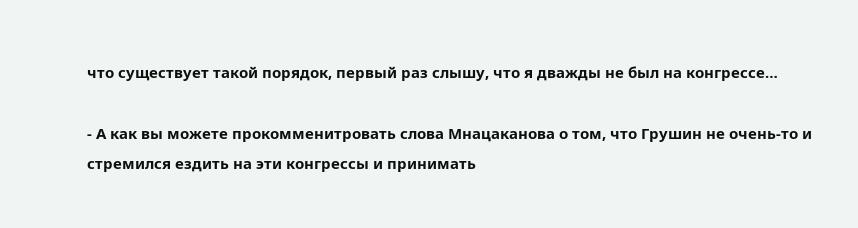что существует такой порядок, первый раз слышу, что я дважды не был на конгрессе…

- А как вы можете прокомменитровать слова Мнацаканова о том, что Грушин не очень-то и стремился ездить на эти конгрессы и принимать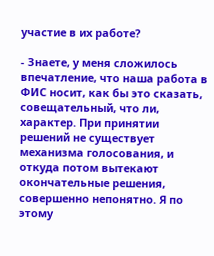участие в их работе?

- Знаете, у меня сложилось впечатление, что наша работа в ФИС носит, как бы это сказать, совещательный, что ли, характер. При принятии решений не существует механизма голосования, и откуда потом вытекают окончательные решения, совершенно непонятно. Я по этому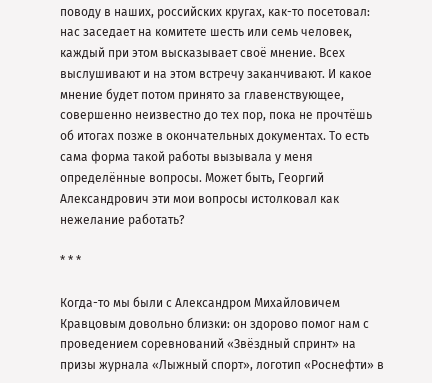поводу в наших, российских кругах, как-то посетовал: нас заседает на комитете шесть или семь человек, каждый при этом высказывает своё мнение. Всех выслушивают и на этом встречу заканчивают. И какое мнение будет потом принято за главенствующее, совершенно неизвестно до тех пор, пока не прочтёшь об итогах позже в окончательных документах. То есть сама форма такой работы вызывала у меня определённые вопросы. Может быть, Георгий Александрович эти мои вопросы истолковал как нежелание работать?

* * *

Когда-то мы были с Александром Михайловичем Кравцовым довольно близки: он здорово помог нам с проведением соревнований «Звёздный спринт» на призы журнала «Лыжный спорт», логотип «Роснефти» в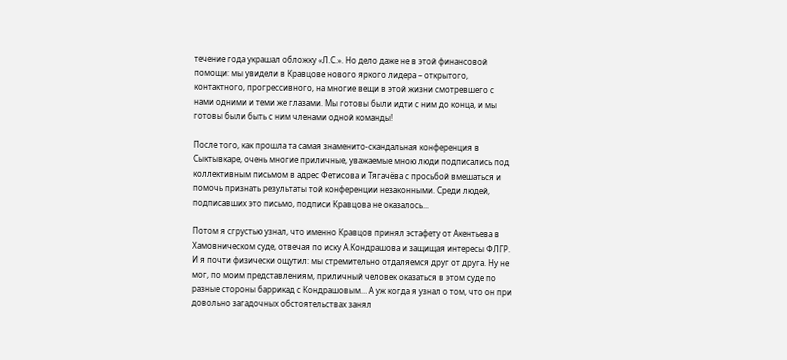течение года украшал обложку «Л.С.». Но дело даже не в этой финансовой помощи: мы увидели в Кравцове нового яркого лидера – открытого, контактного, прогрессивного, на многие вещи в этой жизни смотревшего с нами одними и теми же глазами. Мы готовы были идти с ним до конца, и мы готовы были быть с ним членами одной команды!

После того, как прошла та самая знаменито-скандальная конференция в Сыктывкаре, очень многие приличные, уважаемые мною люди подписались под коллективным письмом в адрес Фетисова и Тягачёва с просьбой вмешаться и помочь признать результаты той конференции незаконными. Среди людей, подписавших это письмо, подписи Кравцова не оказалось...

Потом я сгрустью узнал, что именно Кравцов принял эстафету от Акентьева в Хамовническом суде, отвечая по иску А.Кондрашова и защищая интересы ФЛГР. И я почти физически ощутил: мы стремительно отдаляемся друг от друга. Ну не мог, по моим представлениям, приличный человек оказаться в этом суде по разные стороны баррикад с Кондрашовым… А уж когда я узнал о том, что он при довольно загадочных обстоятельствах занял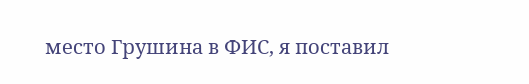место Грушина в ФИС, я поставил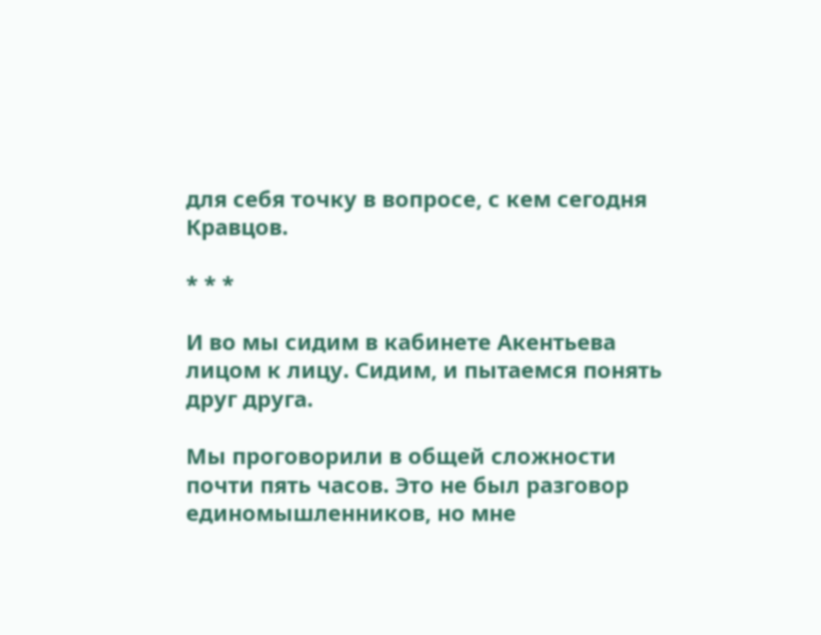для себя точку в вопросе, с кем сегодня Кравцов.

* * *

И во мы сидим в кабинете Акентьева лицом к лицу. Сидим, и пытаемся понять друг друга.

Мы проговорили в общей сложности почти пять часов. Это не был разговор единомышленников, но мне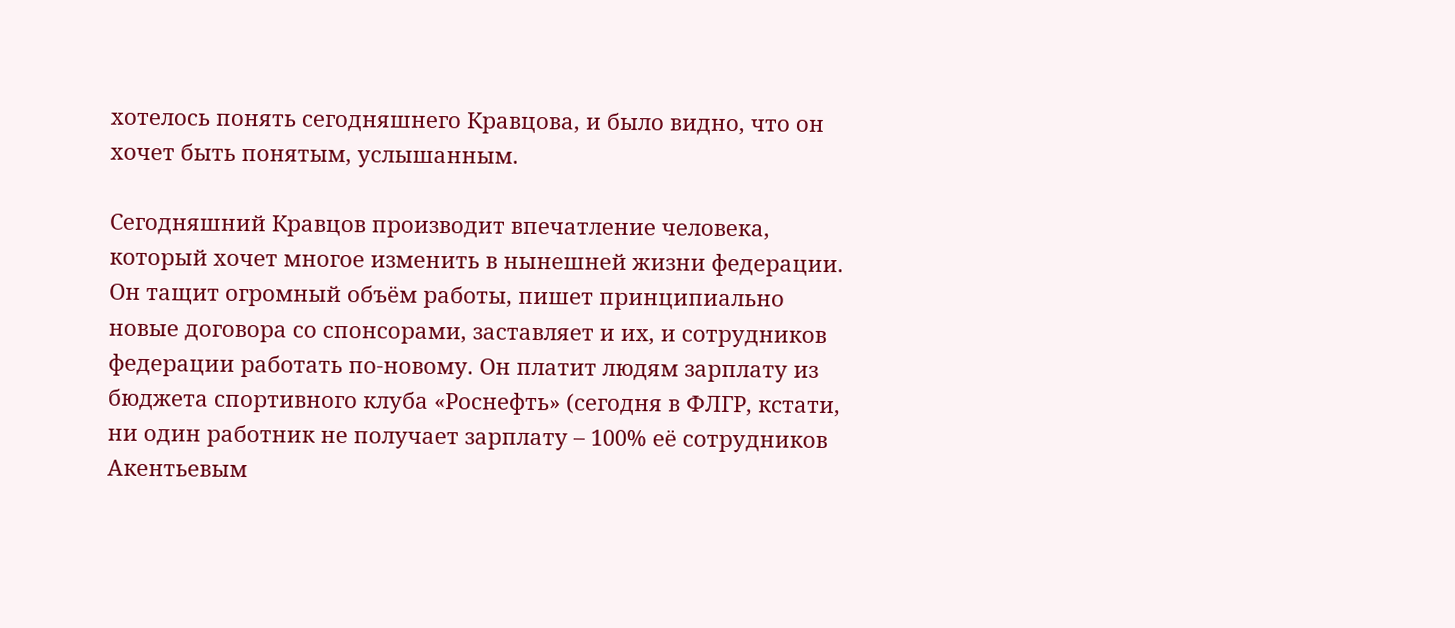хотелось понять сегодняшнего Кравцова, и было видно, что он хочет быть понятым, услышанным.

Сегодняшний Кравцов производит впечатление человека, который хочет многое изменить в нынешней жизни федерации. Он тащит огромный объём работы, пишет принципиально новые договора со спонсорами, заставляет и их, и сотрудников федерации работать по-новому. Он платит людям зарплату из бюджета спортивного клуба «Роснефть» (сегодня в ФЛГР, кстати, ни один работник не получает зарплату – 100% её сотрудников Акентьевым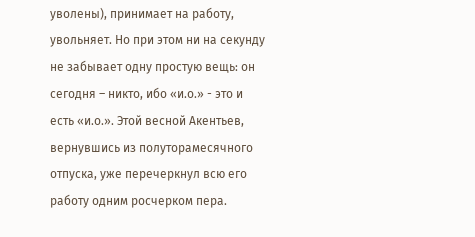уволены), принимает на работу, увольняет. Но при этом ни на секунду не забывает одну простую вещь: он сегодня – никто, ибо «и.о.» - это и есть «и.о.». Этой весной Акентьев, вернувшись из полуторамесячного отпуска, уже перечеркнул всю его работу одним росчерком пера.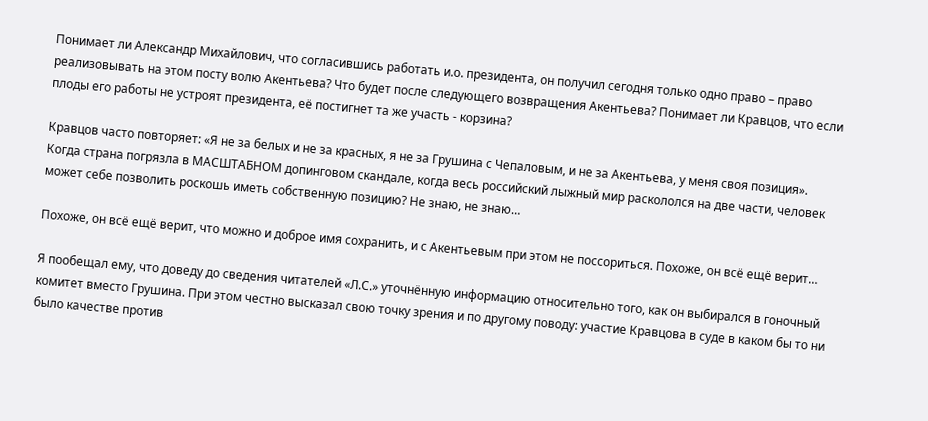Понимает ли Александр Михайлович, что согласившись работать и.о. президента, он получил сегодня только одно право – право реализовывать на этом посту волю Акентьева? Что будет после следующего возвращения Акентьева? Понимает ли Кравцов, что если плоды его работы не устроят президента, её постигнет та же участь - корзина?

Кравцов часто повторяет: «Я не за белых и не за красных, я не за Грушина с Чепаловым, и не за Акентьева, у меня своя позиция». Когда страна погрязла в МАСШТАБНОМ допинговом скандале, когда весь российский лыжный мир раскололся на две части, человек может себе позволить роскошь иметь собственную позицию? Не знаю, не знаю…

Похоже, он всё ещё верит, что можно и доброе имя сохранить, и с Акентьевым при этом не поссориться. Похоже, он всё ещё верит…

Я пообещал ему, что доведу до сведения читателей «Л.С.» уточнённую информацию относительно того, как он выбирался в гоночный комитет вместо Грушина. При этом честно высказал свою точку зрения и по другому поводу: участие Кравцова в суде в каком бы то ни было качестве против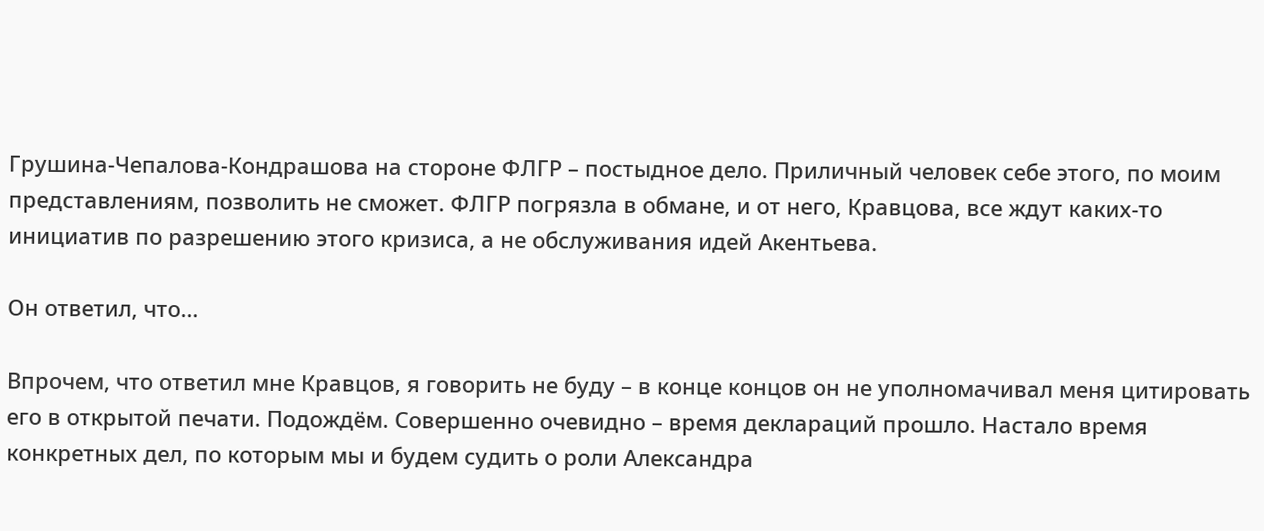Грушина-Чепалова-Кондрашова на стороне ФЛГР – постыдное дело. Приличный человек себе этого, по моим представлениям, позволить не сможет. ФЛГР погрязла в обмане, и от него, Кравцова, все ждут каких-то инициатив по разрешению этого кризиса, а не обслуживания идей Акентьева.

Он ответил, что…

Впрочем, что ответил мне Кравцов, я говорить не буду – в конце концов он не уполномачивал меня цитировать его в открытой печати. Подождём. Совершенно очевидно – время деклараций прошло. Настало время конкретных дел, по которым мы и будем судить о роли Александра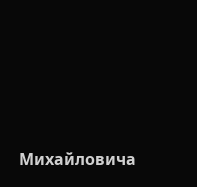Михайловича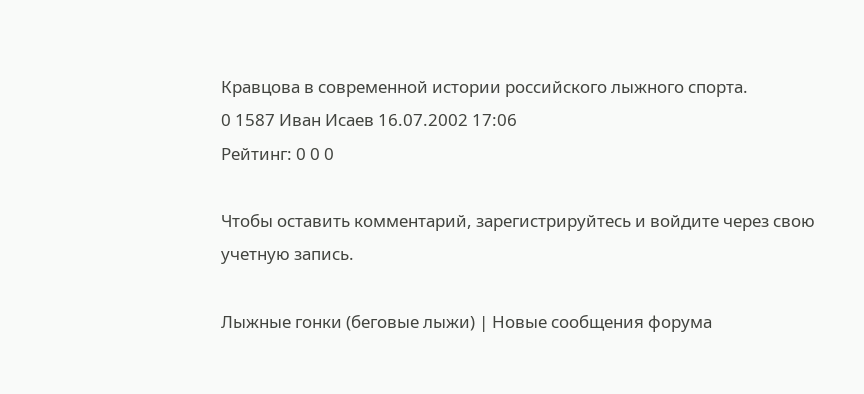Кравцова в современной истории российского лыжного спорта.
0 1587 Иван Исаев 16.07.2002 17:06
Рейтинг: 0 0 0

Чтобы оставить комментарий, зарегистрируйтесь и войдите через свою учетную запись.

Лыжные гонки (беговые лыжи) | Новые сообщения форума